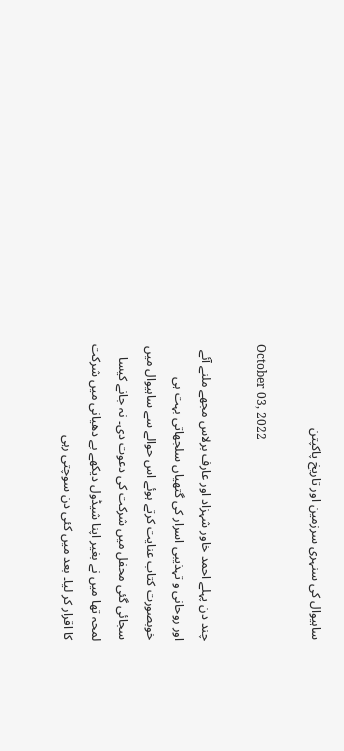ساہیوال کی سنہری سرزمین اور تاریخ پاکپتن

October 03, 2022

چند دن پہلے احمد خاور شہزاد اور عارف برلاس مجھے ملنے آئے اور روحانی و تہذیبی اسرار کی گتھیاں سلجھاتی بہت ہی خوبصورت کتاب عنایت کرتے ہوئے اس حوالے سے ساہیوال میں سجائی گئی محفل میں شرکت کی دعوت دی۔ نہ جانے کیسا لمحہ تھا میں نے بغیر اپنا شیڈول دیکھے بے دھیانی میں شرکت کا اقرار کر لیا۔ بعد میں کئی دن سوچتی رہی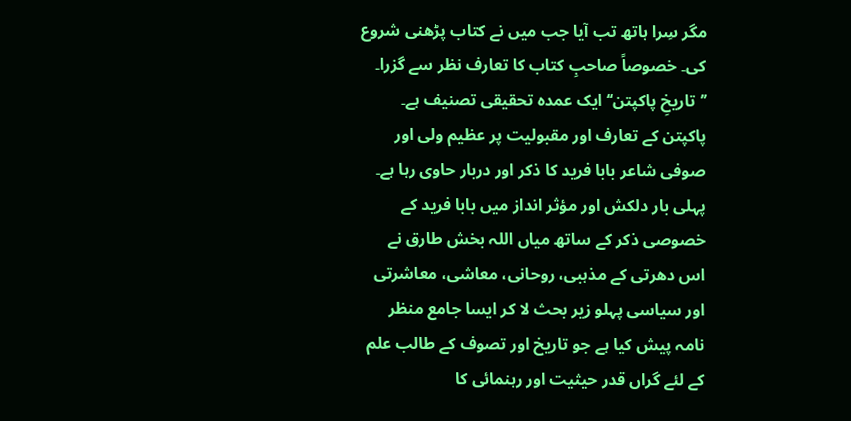مگر سِرا ہاتھ تب آیا جب میں نے کتاب پڑھنی شروع کی۔ خصوصاً صاحبِ کتاب کا تعارف نظر سے گزرا۔ ’’تاریخِ پاکپتن‘‘ ایک عمدہ تحقیقی تصنیف ہے۔ پاکپتن کے تعارف اور مقبولیت پر عظیم ولی اور صوفی شاعر بابا فرید کا ذکر اور دربار حاوی رہا ہے۔ پہلی بار دلکش اور مؤثر انداز میں بابا فرید کے خصوصی ذکر کے ساتھ میاں اللہ بخش طارق نے اس دھرتی کے مذہبی، روحانی، معاشی، معاشرتی اور سیاسی پہلو زیر بحث لا کر ایسا جامع منظر نامہ پیش کیا ہے جو تاریخ اور تصوف کے طالب علم کے لئے گراں قدر حیثیت اور رہنمائی کا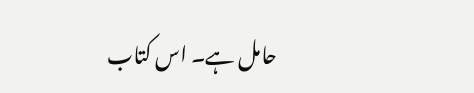حامل ہے۔ اس کتاب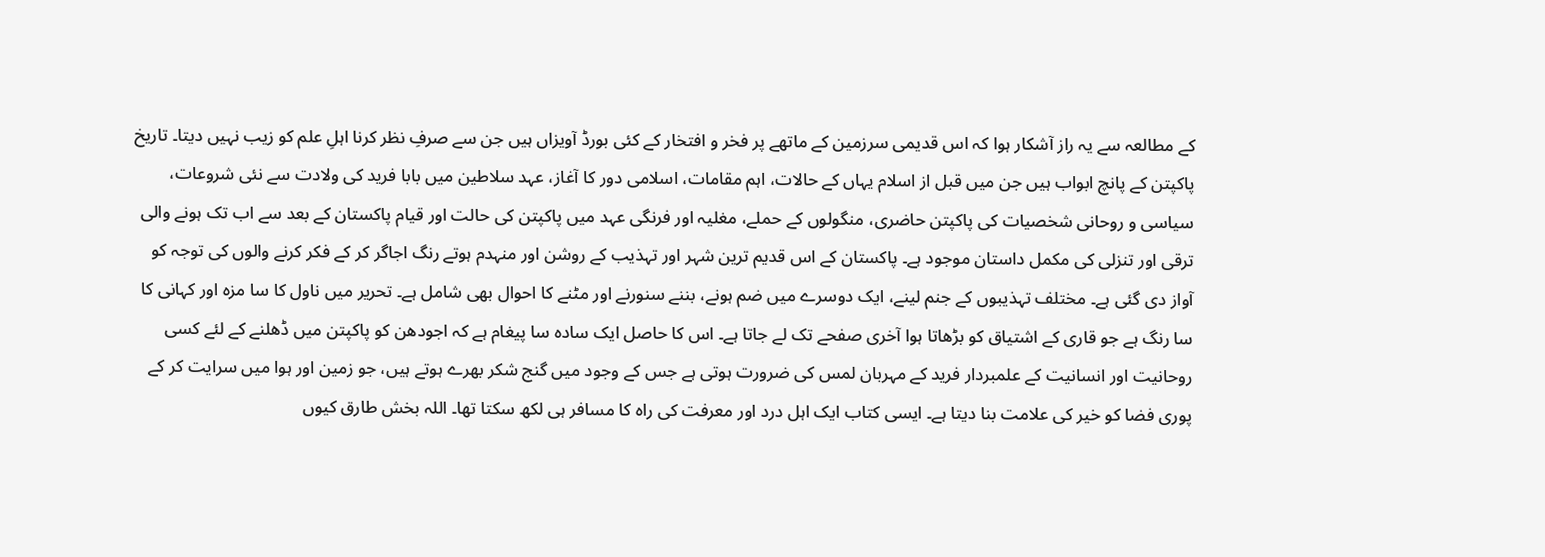کے مطالعہ سے یہ راز آشکار ہوا کہ اس قدیمی سرزمین کے ماتھے پر فخر و افتخار کے کئی بورڈ آویزاں ہیں جن سے صرفِ نظر کرنا اہلِ علم کو زیب نہیں دیتا۔ تاریخ پاکپتن کے پانچ ابواب ہیں جن میں قبل از اسلام یہاں کے حالات، اہم مقامات، اسلامی دور کا آغاز، عہد سلاطین میں بابا فرید کی ولادت سے نئی شروعات، سیاسی و روحانی شخصیات کی پاکپتن حاضری، منگولوں کے حملے، مغلیہ اور فرنگی عہد میں پاکپتن کی حالت اور قیام پاکستان کے بعد سے اب تک ہونے والی ترقی اور تنزلی کی مکمل داستان موجود ہے۔ پاکستان کے اس قدیم ترین شہر اور تہذیب کے روشن اور منہدم ہوتے رنگ اجاگر کر کے فکر کرنے والوں کی توجہ کو آواز دی گئی ہے۔ مختلف تہذیبوں کے جنم لینے، ایک دوسرے میں ضم ہونے، بننے سنورنے اور مٹنے کا احوال بھی شامل ہے۔ تحریر میں ناول کا سا مزہ اور کہانی کا سا رنگ ہے جو قاری کے اشتیاق کو بڑھاتا ہوا آخری صفحے تک لے جاتا ہے۔ اس کا حاصل ایک سادہ سا پیغام ہے کہ اجودھن کو پاکپتن میں ڈھلنے کے لئے کسی روحانیت اور انسانیت کے علمبردار فرید کے مہربان لمس کی ضرورت ہوتی ہے جس کے وجود میں گنج شکر بھرے ہوتے ہیں، جو زمین اور ہوا میں سرایت کر کے پوری فضا کو خیر کی علامت بنا دیتا ہے۔ ایسی کتاب ایک اہل درد اور معرفت کی راہ کا مسافر ہی لکھ سکتا تھا۔ اللہ بخش طارق کیوں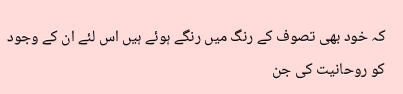کہ خود بھی تصوف کے رنگ میں رنگے ہوئے ہیں اس لئے ان کے وجود کو روحانیت کی جن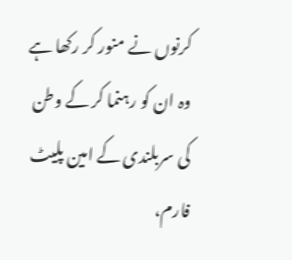کرنوں نے منور کر رکھا ہے وہ ان کو رہنما کر کے وطن کی سربلندی کے امین پلیٹ فارم،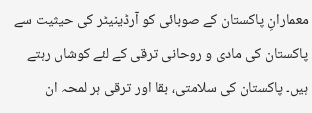معمارانِ پاکستان کے صوبائی کو آرڈینیٹر کی حیثیت سے پاکستان کی مادی و روحانی ترقی کے لئے کوشاں رہتے ہیں۔ پاکستان کی سلامتی، بقا اور ترقی ہر لمحہ ان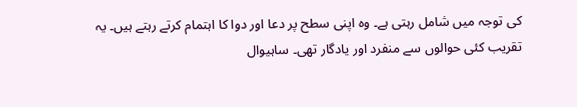کی توجہ میں شامل رہتی ہے۔ وہ اپنی سطح پر دعا اور دوا کا اہتمام کرتے رہتے ہیں۔ یہ تقریب کئی حوالوں سے منفرد اور یادگار تھی۔ ساہیوال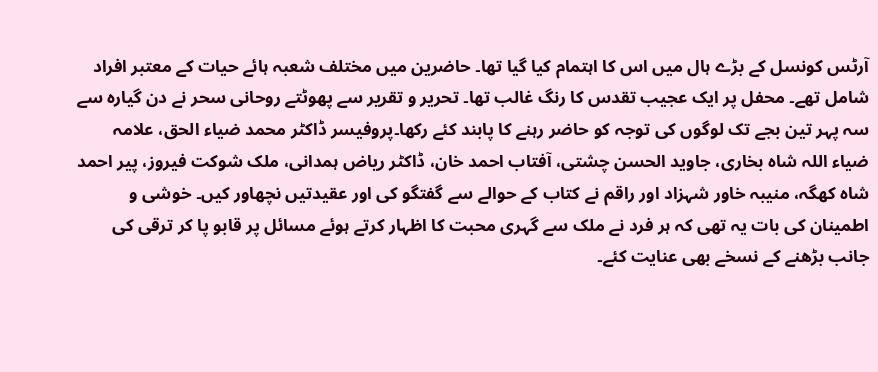آرٹس کونسل کے بڑے ہال میں اس کا اہتمام کیا گیا تھا۔ حاضرین میں مختلف شعبہ ہائے حیات کے معتبر افراد شامل تھے۔ محفل پر ایک عجیب تقدس کا رنگ غالب تھا۔ تحریر و تقریر سے پھوٹتے روحانی سحر نے دن گیارہ سے سہ پہر تین بجے تک لوگوں کی توجہ کو حاضر رہنے کا پابند کئے رکھا۔پروفیسر ڈاکٹر محمد ضیاء الحق، علامہ ضیاء اللہ شاہ بخاری، جاوید الحسن چشتی، آفتاب احمد خان، ڈاکٹر ریاض ہمدانی، ملک شوکت فیروز، پیر احمد شاہ کھگہ، منیبہ خاور شہزاد اور راقم نے کتاب کے حوالے سے گفتگو کی اور عقیدتیں نچھاور کیں۔ خوشی و اطمینان کی بات یہ تھی کہ ہر فرد نے ملک سے گہری محبت کا اظہار کرتے ہوئے مسائل پر قابو پا کر ترقی کی جانب بڑھنے کے نسخے بھی عنایت کئے۔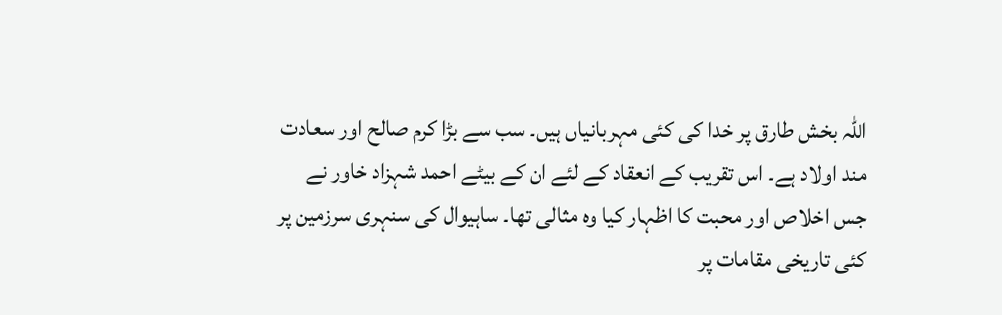اللہ بخش طارق پر خدا کی کئی مہربانیاں ہیں۔ سب سے بڑا کرم صالح اور سعادت مند اولاد ہے۔ اس تقریب کے انعقاد کے لئے ان کے بیٹے احمد شہزاد خاور نے جس اخلاص اور محبت کا اظہار کیا وہ مثالی تھا۔ ساہیوال کی سنہری سرزمین پر کئی تاریخی مقامات پر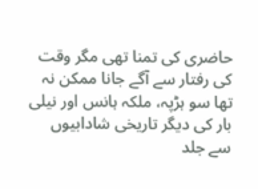حاضری کی تمنا تھی مگر وقت کی رفتار سے آگے جانا ممکن نہ تھا سو ہڑپہ، ملکہ ہانس اور نیلی بار کی دیگر تاریخی شادابیوں سے جلد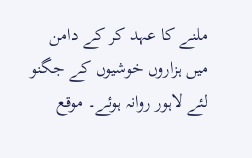ملنے کا عہد کر کے دامن میں ہزاروں خوشیوں کے جگنو لئے لاہور روانہ ہوئے۔ موقع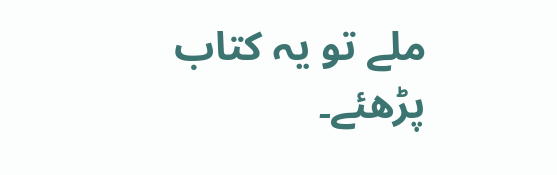ملے تو یہ کتاب پڑھئے۔